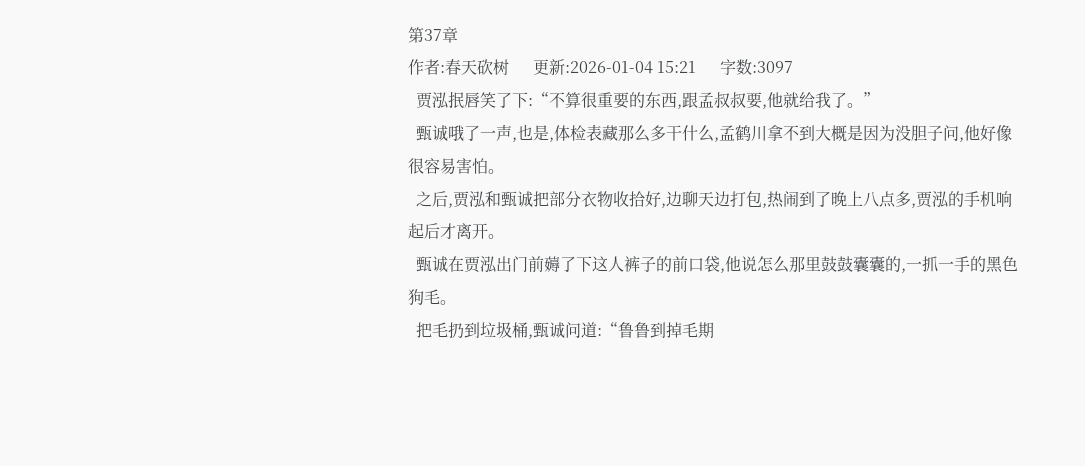第37章
作者:春天砍树      更新:2026-01-04 15:21      字数:3097
  贾泓抿唇笑了下:“不算很重要的东西,跟孟叔叔要,他就给我了。”
  甄诚哦了一声,也是,体检表藏那么多干什么,孟鹤川拿不到大概是因为没胆子问,他好像很容易害怕。
  之后,贾泓和甄诚把部分衣物收拾好,边聊天边打包,热闹到了晚上八点多,贾泓的手机响起后才离开。
  甄诚在贾泓出门前薅了下这人裤子的前口袋,他说怎么那里鼓鼓囊囊的,一抓一手的黑色狗毛。
  把毛扔到垃圾桶,甄诚问道:“鲁鲁到掉毛期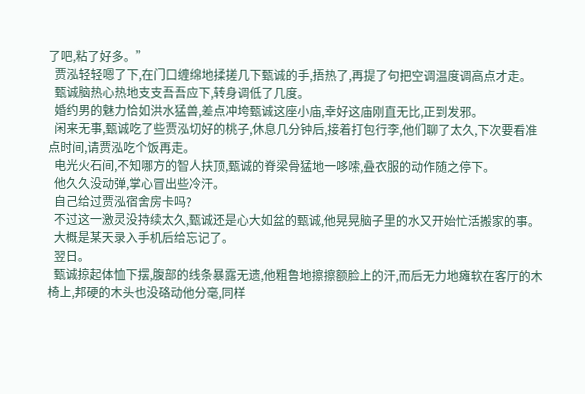了吧,粘了好多。”
  贾泓轻轻嗯了下,在门口缠绵地揉搓几下甄诚的手,捂热了,再提了句把空调温度调高点才走。
  甄诚脑热心热地支支吾吾应下,转身调低了几度。
  婚约男的魅力恰如洪水猛兽,差点冲垮甄诚这座小庙,幸好这庙刚直无比,正到发邪。
  闲来无事,甄诚吃了些贾泓切好的桃子,休息几分钟后,接着打包行李,他们聊了太久,下次要看准点时间,请贾泓吃个饭再走。
  电光火石间,不知哪方的智人扶顶,甄诚的脊梁骨猛地一哆嗦,叠衣服的动作随之停下。
  他久久没动弹,掌心冒出些冷汗。
  自己给过贾泓宿舍房卡吗?
  不过这一激灵没持续太久,甄诚还是心大如盆的甄诚,他晃晃脑子里的水又开始忙活搬家的事。
  大概是某天录入手机后给忘记了。
  翌日。
  甄诚掠起体恤下摆,腹部的线条暴露无遗,他粗鲁地擦擦额脸上的汗,而后无力地瘫软在客厅的木椅上,邦硬的木头也没硌动他分毫,同样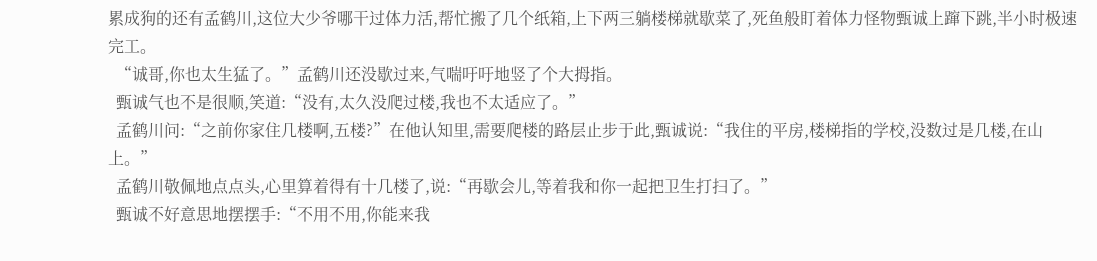累成狗的还有孟鹤川,这位大少爷哪干过体力活,帮忙搬了几个纸箱,上下两三躺楼梯就歇菜了,死鱼般盯着体力怪物甄诚上蹿下跳,半小时极速完工。
  “诚哥,你也太生猛了。”孟鹤川还没歇过来,气喘吁吁地竖了个大拇指。
  甄诚气也不是很顺,笑道:“没有,太久没爬过楼,我也不太适应了。”
  孟鹤川问:“之前你家住几楼啊,五楼?”在他认知里,需要爬楼的路层止步于此,甄诚说:“我住的平房,楼梯指的学校,没数过是几楼,在山上。”
  孟鹤川敬佩地点点头,心里算着得有十几楼了,说:“再歇会儿,等着我和你一起把卫生打扫了。”
  甄诚不好意思地摆摆手:“不用不用,你能来我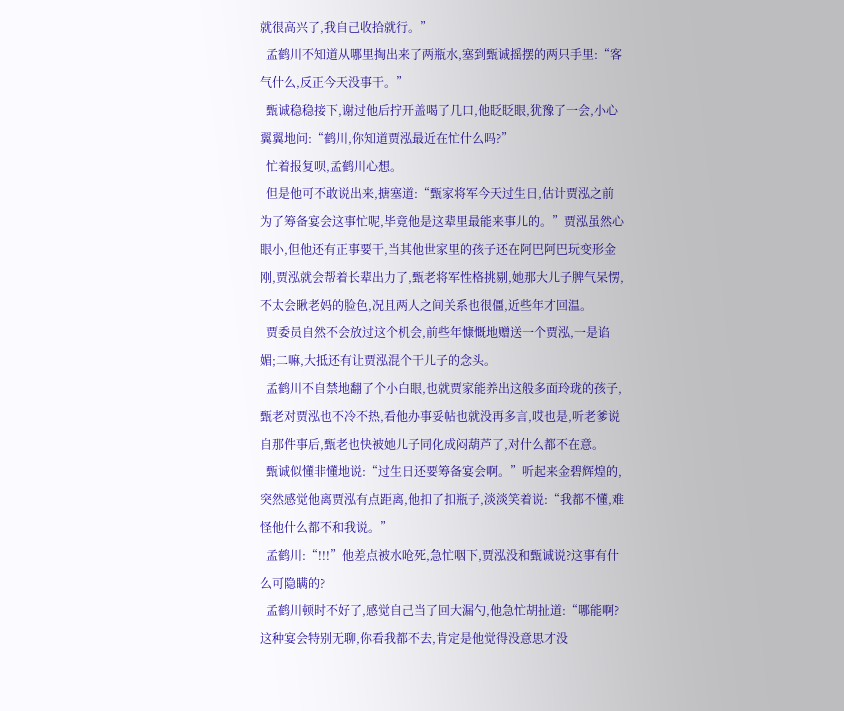就很高兴了,我自己收拾就行。”
  孟鹤川不知道从哪里掏出来了两瓶水,塞到甄诚摇摆的两只手里:“客气什么,反正今天没事干。”
  甄诚稳稳接下,谢过他后拧开盖喝了几口,他眨眨眼,犹豫了一会,小心翼翼地问:“鹤川,你知道贾泓最近在忙什么吗?”
  忙着报复呗,孟鹤川心想。
  但是他可不敢说出来,搪塞道:“甄家将军今天过生日,估计贾泓之前为了筹备宴会这事忙呢,毕竟他是这辈里最能来事儿的。”贾泓虽然心眼小,但他还有正事要干,当其他世家里的孩子还在阿巴阿巴玩变形金刚,贾泓就会帮着长辈出力了,甄老将军性格挑剔,她那大儿子脾气呆愣,不太会瞅老妈的脸色,况且两人之间关系也很僵,近些年才回温。
  贾委员自然不会放过这个机会,前些年慷慨地赠送一个贾泓,一是谄媚;二嘛,大抵还有让贾泓混个干儿子的念头。
  孟鹤川不自禁地翻了个小白眼,也就贾家能养出这般多面玲珑的孩子,甄老对贾泓也不冷不热,看他办事妥帖也就没再多言,哎也是,听老爹说自那件事后,甄老也快被她儿子同化成闷葫芦了,对什么都不在意。
  甄诚似懂非懂地说:“过生日还要筹备宴会啊。”听起来金碧辉煌的,突然感觉他离贾泓有点距离,他扣了扣瓶子,淡淡笑着说:“我都不懂,难怪他什么都不和我说。”
  孟鹤川:“!!!”他差点被水呛死,急忙咽下,贾泓没和甄诚说?这事有什么可隐瞒的?
  孟鹤川顿时不好了,感觉自己当了回大漏勺,他急忙胡扯道:“哪能啊?这种宴会特别无聊,你看我都不去,肯定是他觉得没意思才没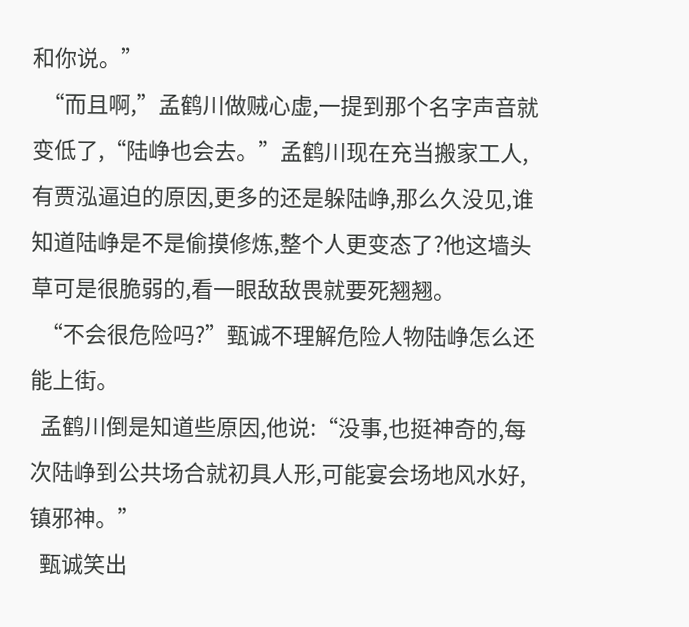和你说。”
  “而且啊,”孟鹤川做贼心虚,一提到那个名字声音就变低了,“陆峥也会去。”孟鹤川现在充当搬家工人,有贾泓逼迫的原因,更多的还是躲陆峥,那么久没见,谁知道陆峥是不是偷摸修炼,整个人更变态了?他这墙头草可是很脆弱的,看一眼敌敌畏就要死翘翘。
  “不会很危险吗?”甄诚不理解危险人物陆峥怎么还能上街。
  孟鹤川倒是知道些原因,他说:“没事,也挺神奇的,每次陆峥到公共场合就初具人形,可能宴会场地风水好,镇邪神。”
  甄诚笑出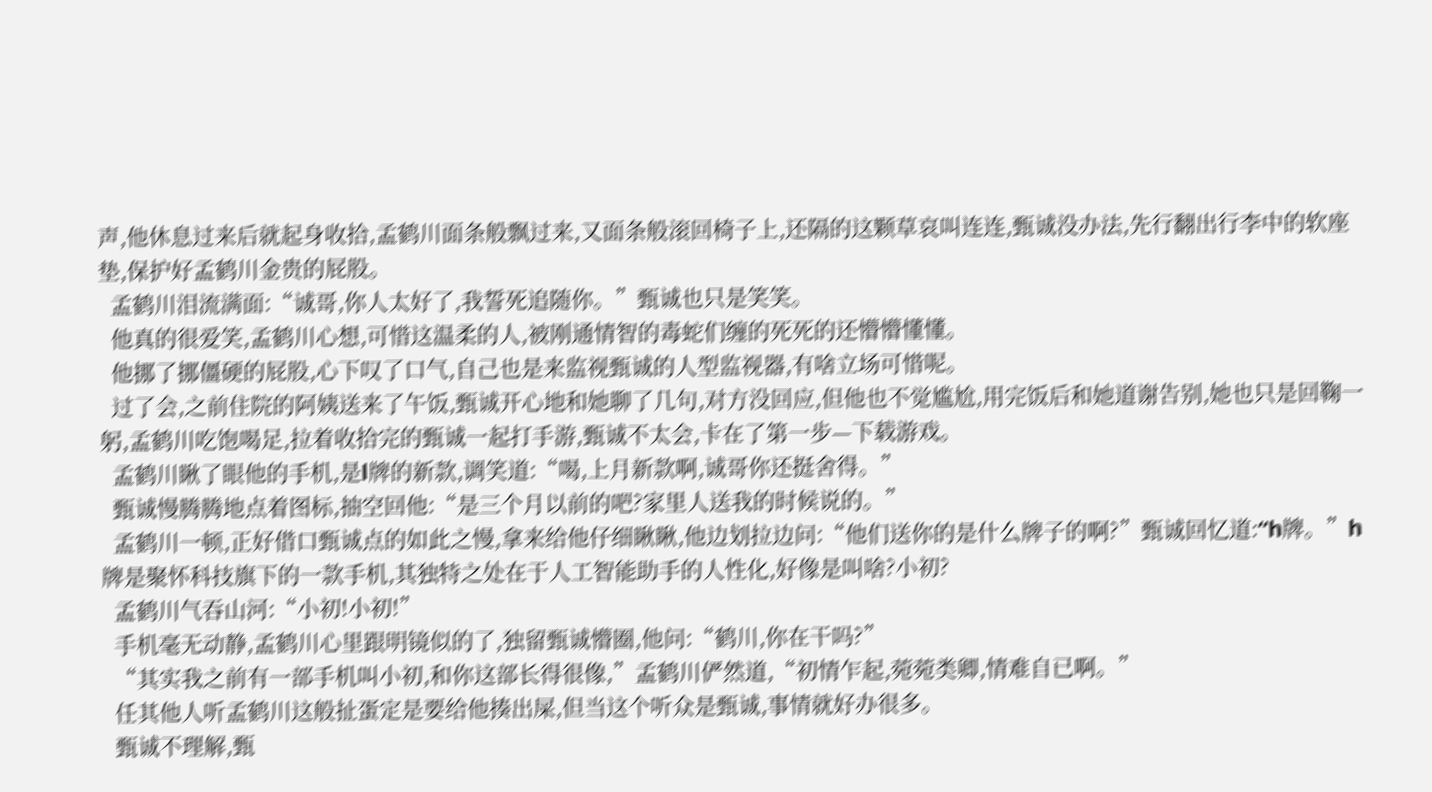声,他休息过来后就起身收拾,孟鹤川面条般飘过来,又面条般滚回椅子上,还隔的这颗草哀叫连连,甄诚没办法,先行翻出行李中的软座垫,保护好孟鹤川金贵的屁股。
  孟鹤川泪流满面:“诚哥,你人太好了,我誓死追随你。”甄诚也只是笑笑。
  他真的很爱笑,孟鹤川心想,可惜这温柔的人,被刚通情智的毒蛇们缠的死死的还懵懵懂懂。
  他挪了挪僵硬的屁股,心下叹了口气,自己也是来监视甄诚的人型监视器,有啥立场可惜呢。
  过了会,之前住院的阿姨送来了午饭,甄诚开心地和她聊了几句,对方没回应,但他也不觉尴尬,用完饭后和她道谢告别,她也只是回鞠一躬,孟鹤川吃饱喝足,拉着收拾完的甄诚一起打手游,甄诚不太会,卡在了第一步—下载游戏。
  孟鹤川瞅了眼他的手机,是l牌的新款,调笑道:“喝,上月新款啊,诚哥你还挺舍得。”
  甄诚慢腾腾地点着图标,抽空回他:“是三个月以前的吧?家里人送我的时候说的。”
  孟鹤川一顿,正好借口甄诚点的如此之慢,拿来给他仔细瞅瞅,他边划拉边问:“他们送你的是什么牌子的啊?”甄诚回忆道:“h牌。”h牌是聚怀科技旗下的一款手机,其独特之处在于人工智能助手的人性化,好像是叫啥?小初?
  孟鹤川气吞山河:“小初!小初!”
  手机毫无动静,孟鹤川心里跟明镜似的了,独留甄诚懵圈,他问:“鹤川,你在干吗?”
  “其实我之前有一部手机叫小初,和你这部长得很像,”孟鹤川俨然道,“初情乍起,菀菀类卿,情难自已啊。”
  任其他人听孟鹤川这般扯蛋定是要给他揍出屎,但当这个听众是甄诚,事情就好办很多。
  甄诚不理解,甄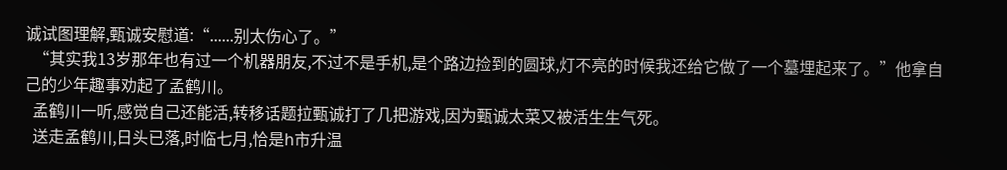诚试图理解,甄诚安慰道:“......别太伤心了。”
  “其实我13岁那年也有过一个机器朋友,不过不是手机,是个路边捡到的圆球,灯不亮的时候我还给它做了一个墓埋起来了。”他拿自己的少年趣事劝起了孟鹤川。
  孟鹤川一听,感觉自己还能活,转移话题拉甄诚打了几把游戏,因为甄诚太菜又被活生生气死。
  送走孟鹤川,日头已落,时临七月,恰是h市升温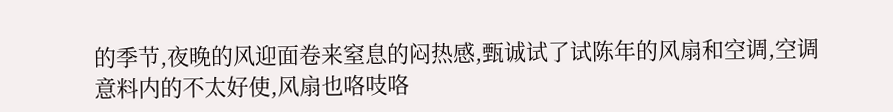的季节,夜晚的风迎面卷来窒息的闷热感,甄诚试了试陈年的风扇和空调,空调意料内的不太好使,风扇也咯吱咯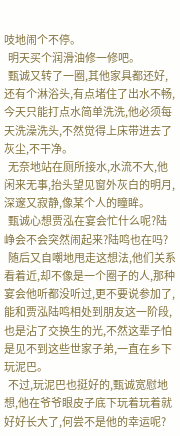吱地闹个不停。
  明天买个润滑油修一修吧。
  甄诚又转了一圈,其他家具都还好,还有个淋浴头,有点堵住了出水不畅,今天只能打点水简单洗洗,他必须每天洗澡洗头,不然觉得上床带进去了灰尘,不干净。
  无奈地站在厕所接水,水流不大,他闲来无事,抬头望见窗外灰白的明月,深邃又寂静,像某个人的瞳眸。
  甄诚心想贾泓在宴会忙什么呢?陆峥会不会突然闹起来?陆鸣也在吗?
  随后又自嘲地甩走这想法,他们关系看着近,却不像是一个圈子的人,那种宴会他听都没听过,更不要说参加了,能和贾泓陆鸣相处到朋友这一阶段,也是沾了交换生的光,不然这辈子怕是见不到这些世家子弟,一直在乡下玩泥巴。
  不过,玩泥巴也挺好的,甄诚宽慰地想,他在爷爷眼皮子底下玩着玩着就好好长大了,何尝不是他的幸运呢?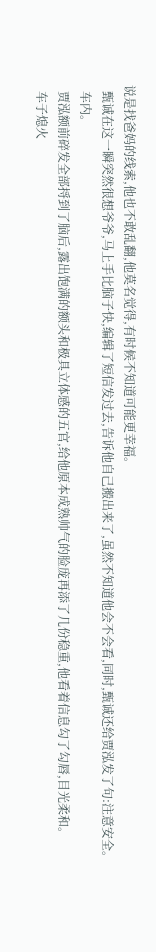说是找爸妈的线索,他也不敢乱翻,他莫名觉得,有时候不知道可能更幸福。
  甄诚在这一瞬突然很想爷爷,马上手比脑子快,编辑了短信发过去,告诉他自己搬出来了,虽然不知道他会不会看,同时,甄诚还给贾泓发了句:注意安全。
  车内。
  贾泓额前碎发全部捋到了脑后,露出饱满的额头和极具立体感的五官,给他原本成熟帅气的脸庞再添了几份稳重,他看着信息勾了勾唇,目光柔和。
  车子熄火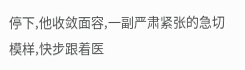停下,他收敛面容,一副严肃紧张的急切模样,快步跟着医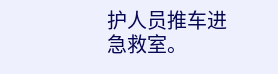护人员推车进急救室。